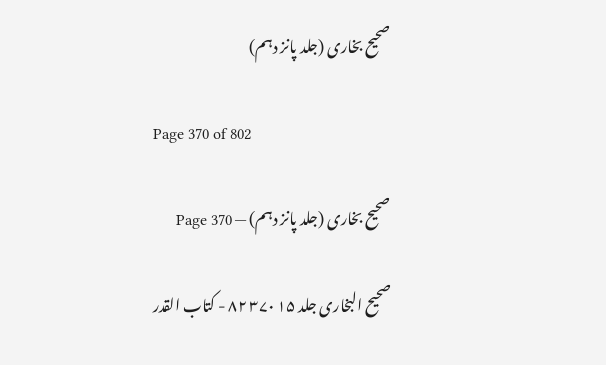صحیح بخاری (جلد پانز دہم)

Page 370 of 802

صحیح بخاری (جلد پانز دہم) — Page 370

صحیح البخاری جلد ۱۵ ۳۷۰ ۸۲ - کتاب القدر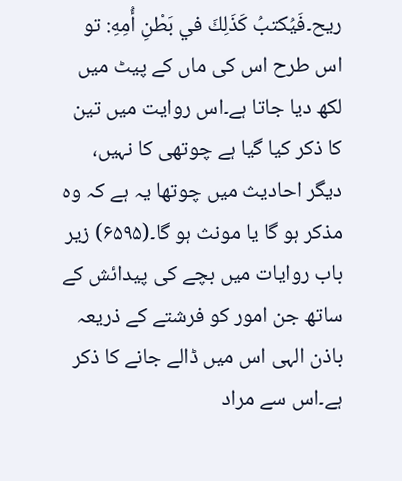ريح۔فَيُكتبُ كَذَلِكَ في بَطْنِ أُمِهِ: تو اس طرح اس کی ماں کے پیٹ میں لکھ دیا جاتا ہے۔اس روایت میں تین کا ذکر کیا گیا ہے چوتھی کا نہیں، دیگر احادیث میں چوتھا یہ ہے کہ وہ مذکر ہو گا یا مونث ہو گا۔(۶۵۹۵) زیر باب روایات میں بچے کی پیدائش کے ساتھ جن امور کو فرشتے کے ذریعہ باذن الہی اس میں ڈالے جانے کا ذکر ہے۔اس سے مراد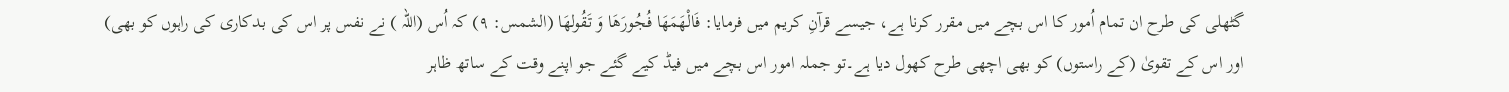گٹھلی کی طرح ان تمام اُمور کا اس بچے میں مقرر کرنا ہے، جیسے قرآنِ کریم میں فرمایا: فَالْهَمَهَا فُجُورَهَا وَ تَقُولهَا (الشمس: ۹) کہ اُس (اللہ ) نے نفس پر اس کی بدکاری کی راہوں کو بھی) اور اس کے تقویٰ (کے راستوں) کو بھی اچھی طرح کھول دیا ہے۔تو جملہ امور اس بچے میں فیڈ کیے گئے جو اپنے وقت کے ساتھ ظاہر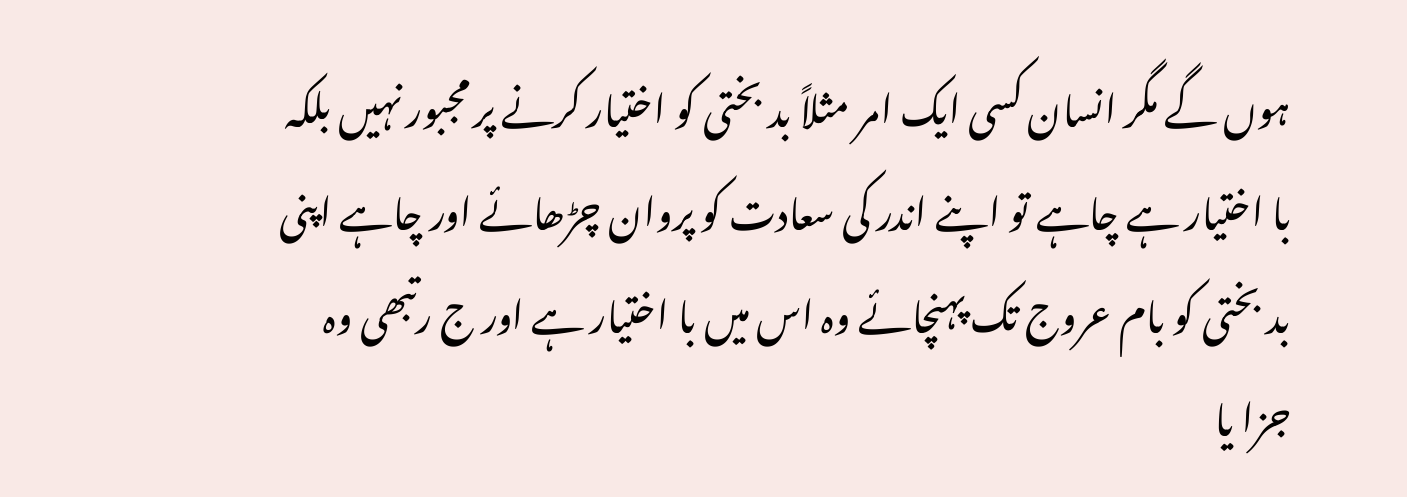ہوں گے مگر انسان کسی ایک امر مثلاً بد بختی کو اختیار کرنے پر مجبور نہیں بلکہ با اختیار ہے چاہے تو اپنے اندر کی سعادت کو پروان چڑھائے اور چاہے اپنی بد بختی کو بام عروج تک پہنچائے وہ اس میں با اختیار ہے اور ج رتبھی وہ جزا یا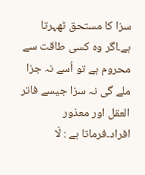سزا کا مستحق ٹھہرتا ہے۔اگر وہ کسی طاقت سے محروم ہے تو اُسے نہ جزا ملے گی نہ سزا جیسے فاتر العقل اور معذور افراد۔فرماتا ہے : لَا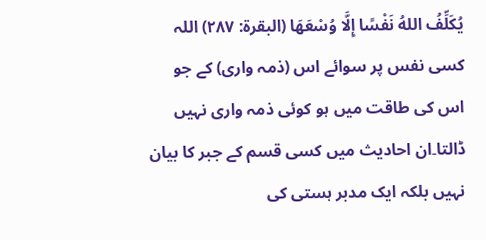يُكَلِّفُ اللهُ نَفْسًا إِلَّا وُسْعَهَا (البقرة: ۲۸۷) اللہ کسی نفس پر سوائے اس (ذمہ واری) کے جو اس کی طاقت میں ہو کوئی ذمہ واری نہیں ڈالتا۔ان احادیث میں کسی قسم کے جبر کا بیان نہیں بلکہ ایک مدبر ہستی کی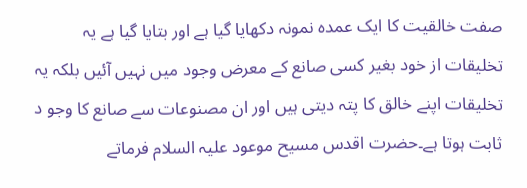صفت خالقیت کا ایک عمدہ نمونہ دکھایا گیا ہے اور بتایا گیا ہے یہ تخلیقات از خود بغیر کسی صانع کے معرض وجود میں نہیں آئیں بلکہ یہ تخلیقات اپنے خالق کا پتہ دیتی ہیں اور ان مصنوعات سے صانع کا وجو د ثابت ہوتا ہے۔حضرت اقدس مسیح موعود علیہ السلام فرماتے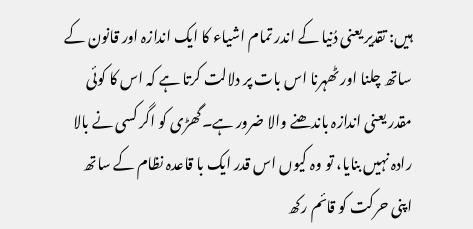ہیں: تقدیر یعنی دُنیا کے اندر تمام اشیاء کا ایک اندازہ اور قانون کے ساتھ چلنا اور ٹھہرنا اس بات پر دلالت کرتا ہے کہ اس کا کوئی مقدر یعنی اندازہ باندھنے والا ضرور ہے۔گھڑی کو اگر کسی نے بالا رادہ نہیں بنایا، تو وہ کیوں اس قدر ایک با قاعدہ نظام کے ساتھ اپنی حرکت کو قائم رکھ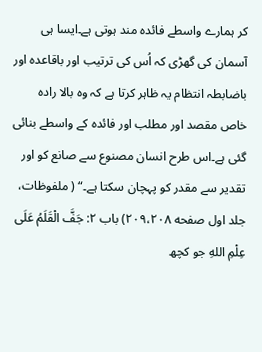کر ہمارے واسطے فائدہ مند ہوتی ہے۔ایسا ہی آسمان کی گھڑی کہ اُس کی ترتیب اور باقاعدہ اور باضابطہ انتظام یہ ظاہر کرتا ہے کہ وہ بالا رادہ خاص مقصد اور مطلب اور فائدہ کے واسطے بنائی گئی ہے۔اس طرح انسان مصنوع سے صانع کو اور تقدیر سے مقدر کو پہچان سکتا ہے۔“ ( ملفوظات، جلد اول صفحه ۲۰۹،۲۰۸) باب ۲: جَفَّ الْقَلَمُ عَلَى عِلْمِ اللهِ جو کچھ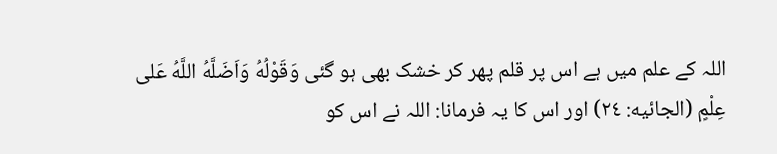اللہ کے علم میں ہے اس پر قلم پھر کر خشک بھی ہو گئی وَقَوْلُهُ وَاَضَلَّهُ اللَّهُ عَلى عِلْمٍ (الجائیه: ٢٤) اور اس کا یہ فرمانا: اللہ نے اس کو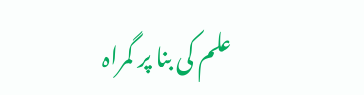علم کی بنا پر گمراہ